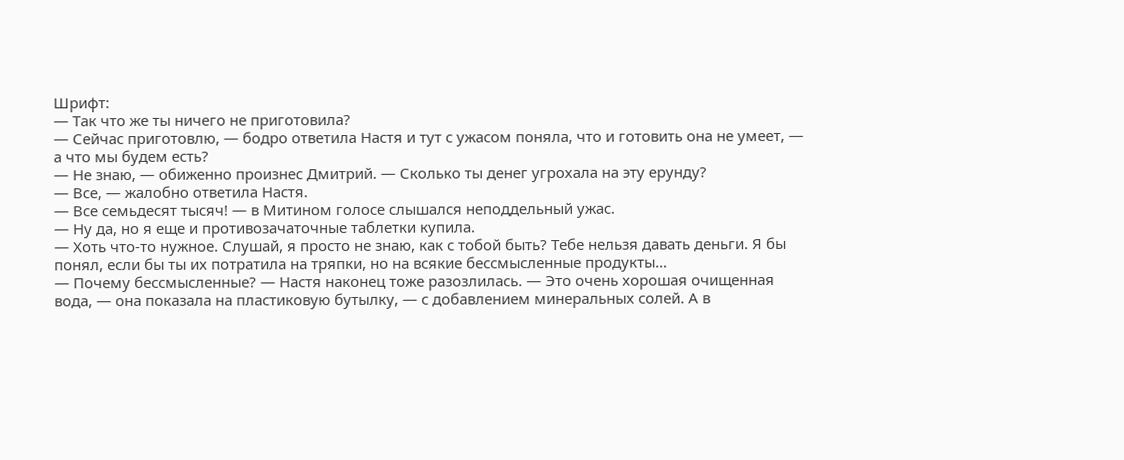Шрифт:
— Так что же ты ничего не приготовила?
— Сейчас приготовлю, — бодро ответила Настя и тут с ужасом поняла, что и готовить она не умеет, — а что мы будем есть?
— Не знаю, — обиженно произнес Дмитрий. — Сколько ты денег угрохала на эту ерунду?
— Все, — жалобно ответила Настя.
— Все семьдесят тысяч! — в Митином голосе слышался неподдельный ужас.
— Ну да, но я еще и противозачаточные таблетки купила.
— Хоть что-то нужное. Слушай, я просто не знаю, как с тобой быть? Тебе нельзя давать деньги. Я бы понял, если бы ты их потратила на тряпки, но на всякие бессмысленные продукты…
— Почему бессмысленные? — Настя наконец тоже разозлилась. — Это очень хорошая очищенная вода, — она показала на пластиковую бутылку, — с добавлением минеральных солей. А в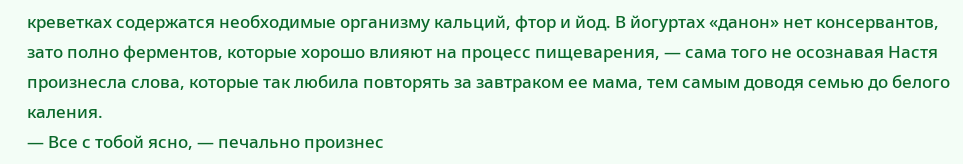креветках содержатся необходимые организму кальций, фтор и йод. В йогуртах «данон» нет консервантов, зато полно ферментов, которые хорошо влияют на процесс пищеварения, — сама того не осознавая Настя произнесла слова, которые так любила повторять за завтраком ее мама, тем самым доводя семью до белого каления.
— Все с тобой ясно, — печально произнес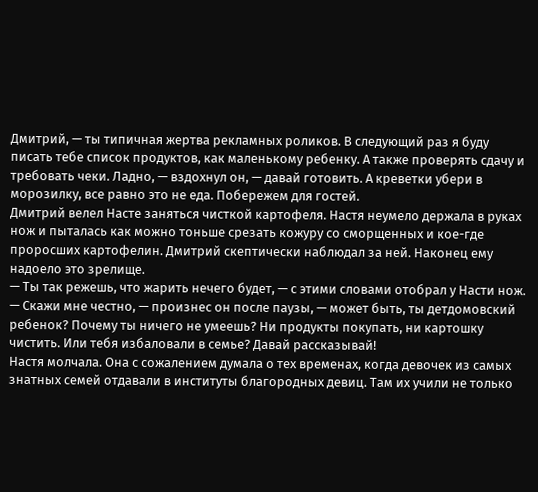Дмитрий, — ты типичная жертва рекламных роликов. В следующий раз я буду писать тебе список продуктов, как маленькому ребенку. А также проверять сдачу и требовать чеки. Ладно, — вздохнул он, — давай готовить. А креветки убери в морозилку, все равно это не еда. Побережем для гостей.
Дмитрий велел Насте заняться чисткой картофеля. Настя неумело держала в руках нож и пыталась как можно тоньше срезать кожуру со сморщенных и кое-где проросших картофелин. Дмитрий скептически наблюдал за ней. Наконец ему надоело это зрелище.
— Ты так режешь, что жарить нечего будет, — с этими словами отобрал у Насти нож. — Скажи мне честно, — произнес он после паузы, — может быть, ты детдомовский ребенок? Почему ты ничего не умеешь? Ни продукты покупать, ни картошку чистить. Или тебя избаловали в семье? Давай рассказывай!
Настя молчала. Она с сожалением думала о тех временах, когда девочек из самых знатных семей отдавали в институты благородных девиц. Там их учили не только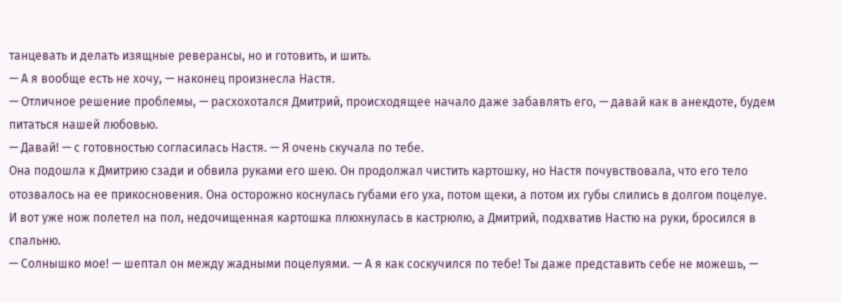танцевать и делать изящные реверансы, но и готовить, и шить.
— А я вообще есть не хочу, — наконец произнесла Настя.
— Отличное решение проблемы, — расхохотался Дмитрий, происходящее начало даже забавлять его, — давай как в анекдоте, будем питаться нашей любовью.
— Давай! — с готовностью согласилась Настя. — Я очень скучала по тебе.
Она подошла к Дмитрию сзади и обвила руками его шею. Он продолжал чистить картошку, но Настя почувствовала, что его тело отозвалось на ее прикосновения. Она осторожно коснулась губами его уха, потом щеки, а потом их губы слились в долгом поцелуе.
И вот уже нож полетел на пол, недочищенная картошка плюхнулась в кастрюлю, а Дмитрий, подхватив Настю на руки, бросился в спальню.
— Солнышко мое! — шептал он между жадными поцелуями. — А я как соскучился по тебе! Ты даже представить себе не можешь, —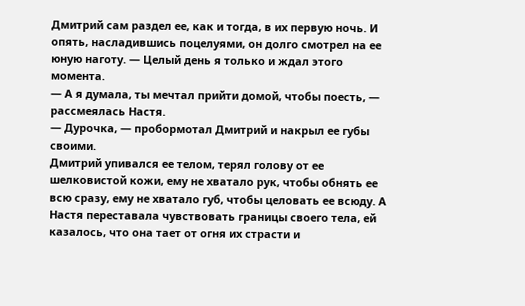Дмитрий сам раздел ее, как и тогда, в их первую ночь. И опять, насладившись поцелуями, он долго смотрел на ее юную наготу. — Целый день я только и ждал этого момента.
— А я думала, ты мечтал прийти домой, чтобы поесть, — рассмеялась Настя.
— Дурочка, — пробормотал Дмитрий и накрыл ее губы своими.
Дмитрий упивался ее телом, терял голову от ее шелковистой кожи, ему не хватало рук, чтобы обнять ее всю сразу, ему не хватало губ, чтобы целовать ее всюду. А Настя переставала чувствовать границы своего тела, ей казалось, что она тает от огня их страсти и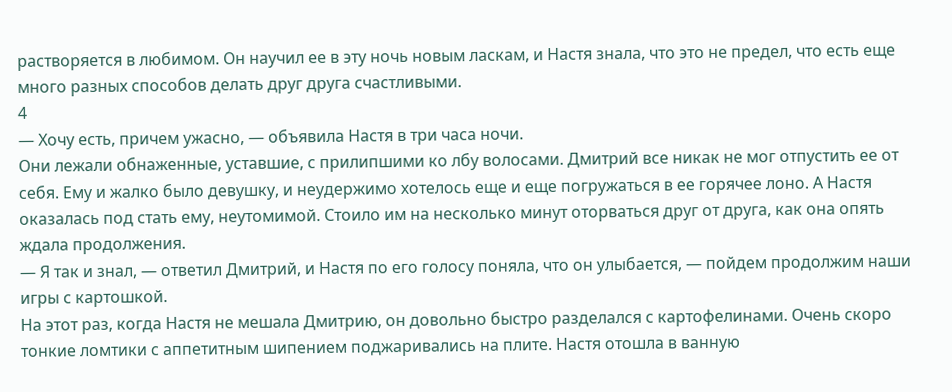растворяется в любимом. Он научил ее в эту ночь новым ласкам, и Настя знала, что это не предел, что есть еще много разных способов делать друг друга счастливыми.
4
— Хочу есть, причем ужасно, — объявила Настя в три часа ночи.
Они лежали обнаженные, уставшие, с прилипшими ко лбу волосами. Дмитрий все никак не мог отпустить ее от себя. Ему и жалко было девушку, и неудержимо хотелось еще и еще погружаться в ее горячее лоно. А Настя оказалась под стать ему, неутомимой. Стоило им на несколько минут оторваться друг от друга, как она опять ждала продолжения.
— Я так и знал, — ответил Дмитрий, и Настя по его голосу поняла, что он улыбается, — пойдем продолжим наши игры с картошкой.
На этот раз, когда Настя не мешала Дмитрию, он довольно быстро разделался с картофелинами. Очень скоро тонкие ломтики с аппетитным шипением поджаривались на плите. Настя отошла в ванную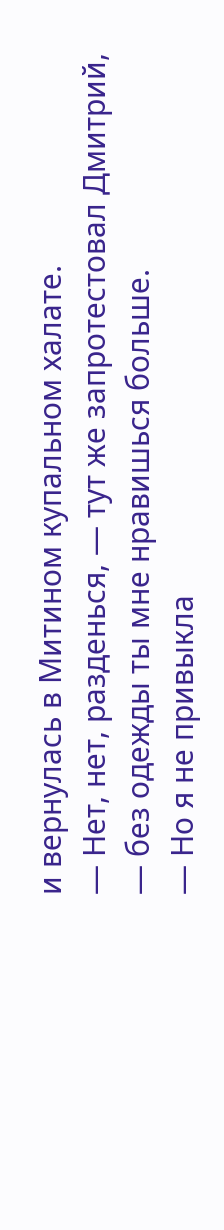и вернулась в Митином купальном халате.
— Нет, нет, разденься, — тут же запротестовал Дмитрий, — без одежды ты мне нравишься больше.
— Но я не привыкла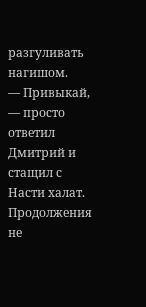разгуливать нагишом.
— Привыкай, — просто ответил Дмитрий и стащил с Насти халат.
Продолжения не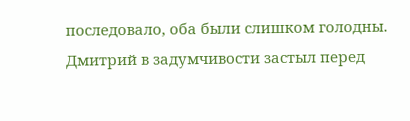последовало, оба были слишком голодны. Дмитрий в задумчивости застыл перед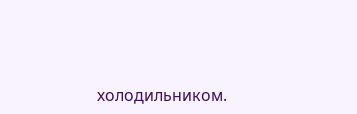холодильником.